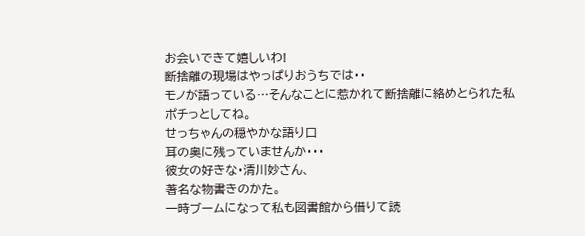お会いできて嬉しいわ!
断捨離の現場はやっぱりおうちでは・・
モノが語っている…そんなことに惹かれて断捨離に絡めとられた私
ポチっとしてね。
せっちゃんの穏やかな語り口
耳の奥に残っていませんか・・・
彼女の好きな・清川妙さん、
著名な物書きのかた。
一時ブームになって私も図書館から借りて読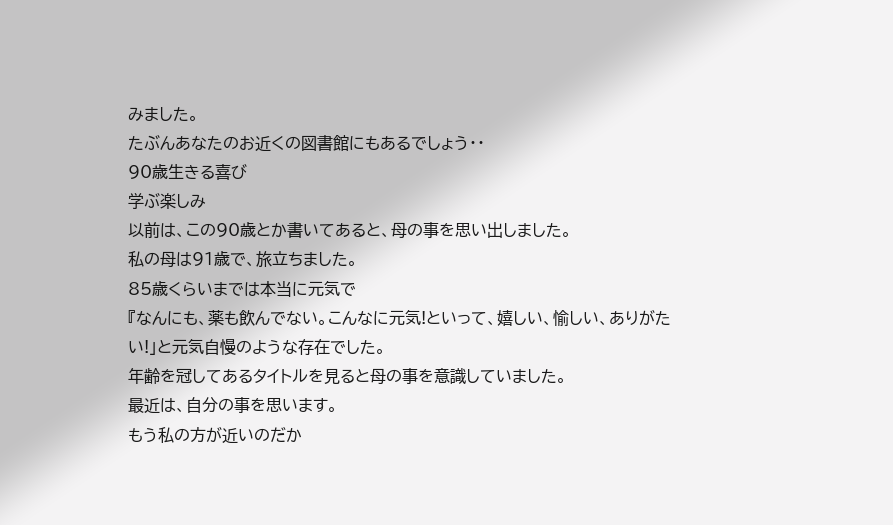みました。
たぶんあなたのお近くの図書館にもあるでしょう・・
90歳生きる喜び
学ぶ楽しみ
以前は、この90歳とか書いてあると、母の事を思い出しました。
私の母は91歳で、旅立ちました。
85歳くらいまでは本当に元気で
『なんにも、薬も飲んでない。こんなに元気!といって、嬉しい、愉しい、ありがたい!」と元気自慢のような存在でした。
年齢を冠してあるタイトルを見ると母の事を意識していました。
最近は、自分の事を思います。
もう私の方が近いのだか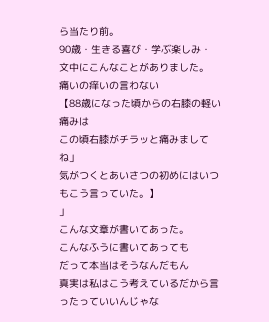ら当たり前。
90歳・生きる喜び・学ぶ楽しみ・
文中にこんなことがありました。
痛いの痒いの言わない
【88歳になった頃からの右膝の軽い痛みは
この頃右膝がチラッと痛みましてね」
気がつくとあいさつの初めにはいつもこう言っていた。】
」
こんな文章が書いてあった。
こんなふうに書いてあっても
だって本当はそうなんだもん
真実は私はこう考えているだから言ったっていいんじゃな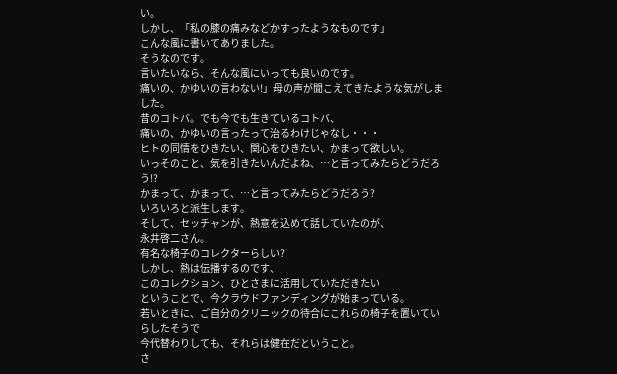い。
しかし、「私の膝の痛みなどかすったようなものです」
こんな風に書いてありました。
そうなのです。
言いたいなら、そんな風にいっても良いのです。
痛いの、かゆいの言わない!」母の声が聞こえてきたような気がしました。
昔のコトバ。でも今でも生きているコトバ、
痛いの、かゆいの言ったって治るわけじゃなし・・・
ヒトの同情をひきたい、関心をひきたい、かまって欲しい。
いっそのこと、気を引きたいんだよね、…と言ってみたらどうだろう!?
かまって、かまって、…と言ってみたらどうだろう?
いろいろと派生します。
そして、セッチャンが、熱意を込めて話していたのが、
永井啓二さん。
有名な椅子のコレクターらしい?
しかし、熱は伝播するのです、
このコレクション、ひとさまに活用していただきたい
ということで、今クラウドファンディングが始まっている。
若いときに、ご自分のクリニックの待合にこれらの椅子を置いていらしたそうで
今代替わりしても、それらは健在だということ。
さ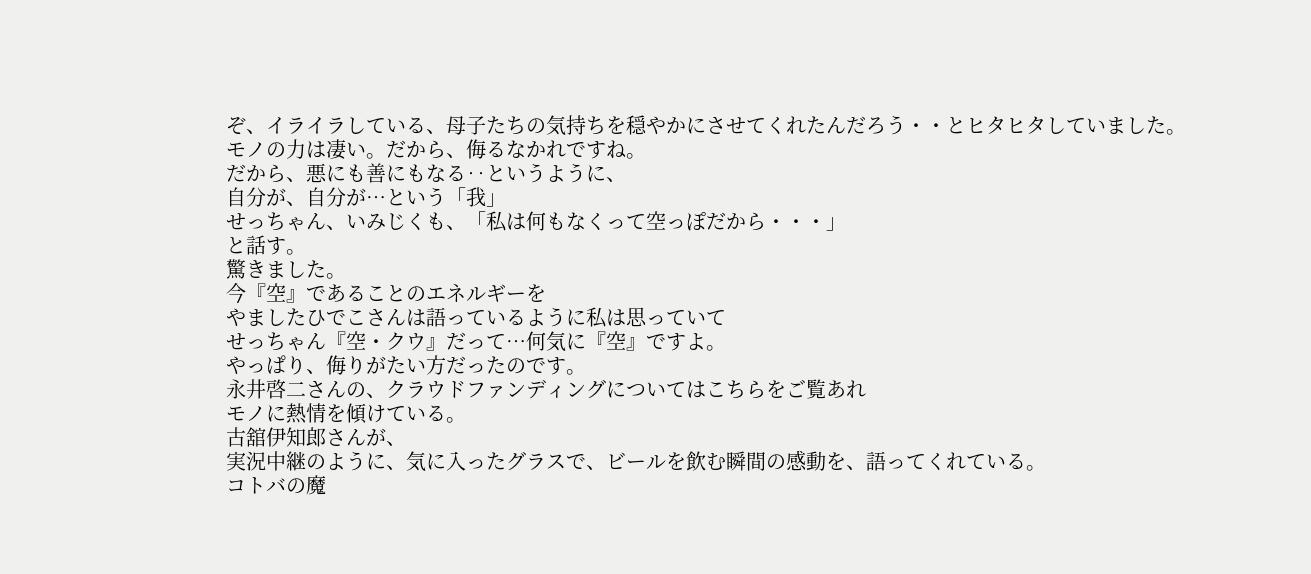ぞ、イライラしている、母子たちの気持ちを穏やかにさせてくれたんだろう・・とヒタヒタしていました。
モノの力は凄い。だから、侮るなかれですね。
だから、悪にも善にもなる‥というように、
自分が、自分が…という「我」
せっちゃん、いみじくも、「私は何もなくって空っぽだから・・・」
と話す。
驚きました。
今『空』であることのエネルギーを
やましたひでこさんは語っているように私は思っていて
せっちゃん『空・クウ』だって…何気に『空』ですよ。
やっぱり、侮りがたい方だったのです。
永井啓二さんの、クラウドファンディングについてはこちらをご覧あれ
モノに熱情を傾けている。
古舘伊知郎さんが、
実況中継のように、気に入ったグラスで、ビールを飲む瞬間の感動を、語ってくれている。
コトバの魔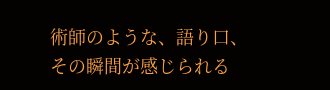術師のような、語り口、
その瞬間が感じられる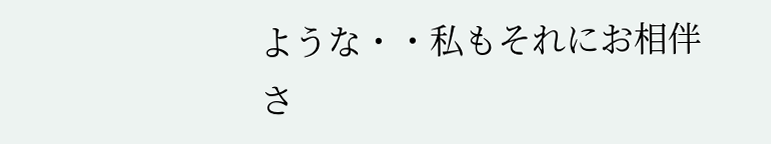ような・・私もそれにお相伴さ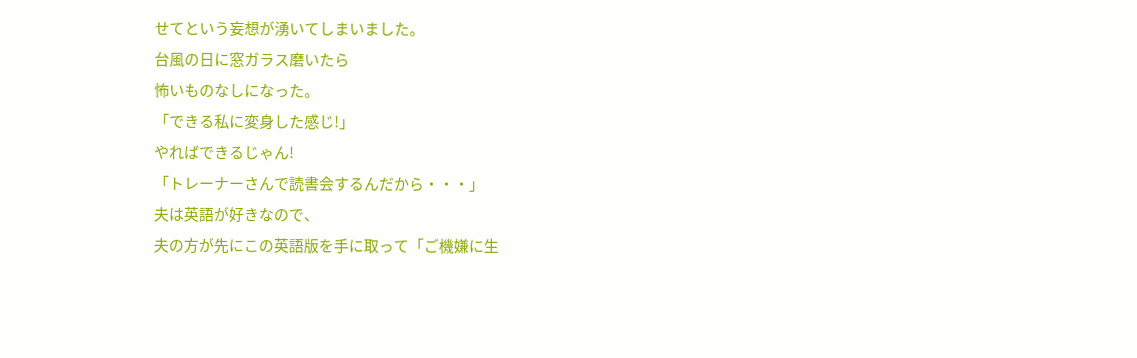せてという妄想が湧いてしまいました。
台風の日に窓ガラス磨いたら
怖いものなしになった。
「できる私に変身した感じ!」
やればできるじゃん!
「トレーナーさんで読書会するんだから・・・」
夫は英語が好きなので、
夫の方が先にこの英語版を手に取って「ご機嫌に生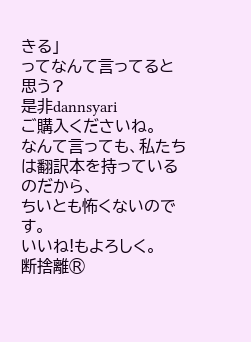きる」
ってなんて言ってると思う?
是非dannsyari
ご購入くださいね。
なんて言っても、私たちは翻訳本を持っているのだから、
ちいとも怖くないのです。
いいね!もよろしく。
断捨離®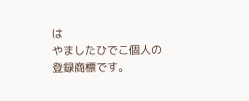は
やましたひでこ個人の登録商標です。